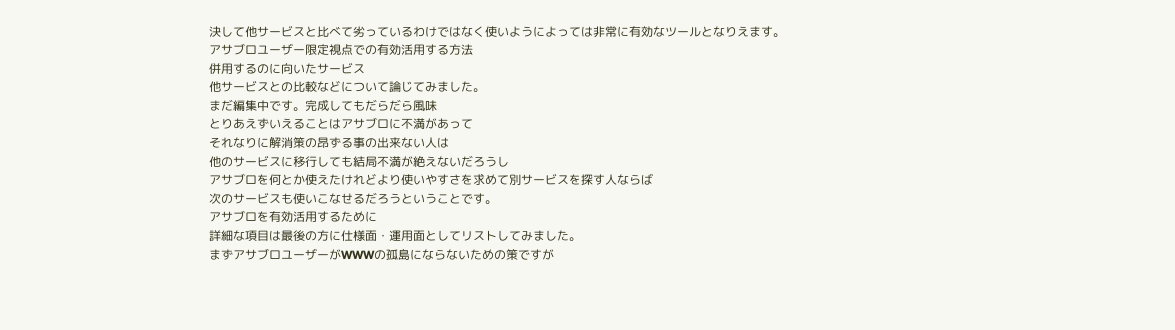決して他サービスと比べて劣っているわけではなく使いようによっては非常に有効なツールとなりえます。
アサブロユーザー限定視点での有効活用する方法
併用するのに向いたサービス
他サービスとの比較などについて論じてみました。
まだ編集中です。完成してもだらだら風味
とりあえずいえることはアサブロに不満があって
それなりに解消策の昂ずる事の出来ない人は
他のサービスに移行しても結局不満が絶えないだろうし
アサブロを何とか使えたけれどより使いやすさを求めて別サービスを探す人ならば
次のサービスも使いこなせるだろうということです。
アサブロを有効活用するために
詳細な項目は最後の方に仕様面・運用面としてリストしてみました。
まずアサブロユーザーがWWWの孤島にならないための策ですが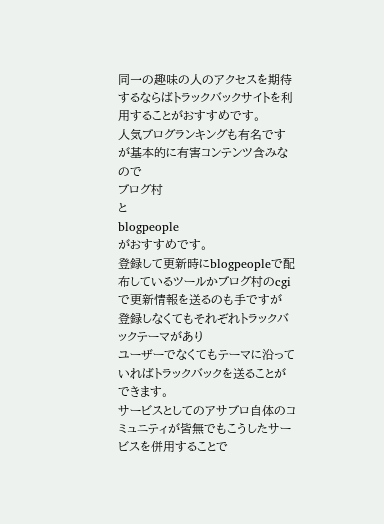同一の趣味の人のアクセスを期待するならばトラックバックサイトを利用することがおすすめです。
人気ブログランキングも有名ですが基本的に有害コンテンツ含みなので
ブログ村
と
blogpeople
がおすすめです。
登録して更新時にblogpeopleで配布しているツールかブログ村のcgiで更新情報を送るのも手ですが
登録しなくてもそれぞれトラックバックテーマがあり
ユーザーでなくてもテーマに沿っていればトラックバックを送ることができます。
サービスとしてのアサブロ自体のコミュニティが皆無でもこうしたサービスを併用することで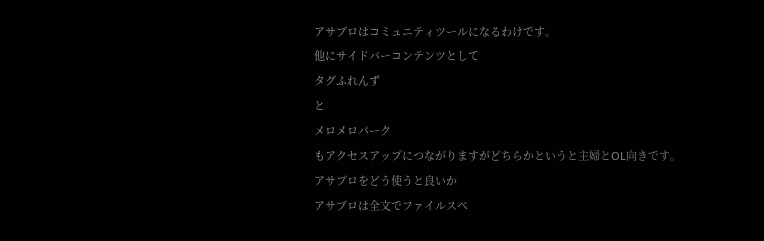アサブロはコミュニティツールになるわけです。
他にサイドバーコンテンツとして
タグふれんず
と
メロメロパーク
もアクセスアップにつながりますがどちらかというと主婦とOL向きです。
アサブロをどう使うと良いか
アサブロは全文でファイルスペ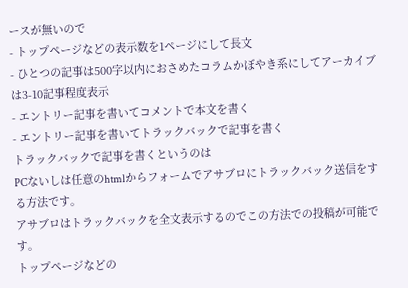ースが無いので
- トップページなどの表示数を1ページにして長文
- ひとつの記事は500字以内におさめたコラムかぼやき系にしてアーカイブは3-10記事程度表示
- エントリー記事を書いてコメントで本文を書く
- エントリー記事を書いてトラックバックで記事を書く
トラックバックで記事を書くというのは
PCないしは任意のhtmlからフォームでアサブロにトラックバック送信をする方法です。
アサブロはトラックバックを全文表示するのでこの方法での投稿が可能です。
トップページなどの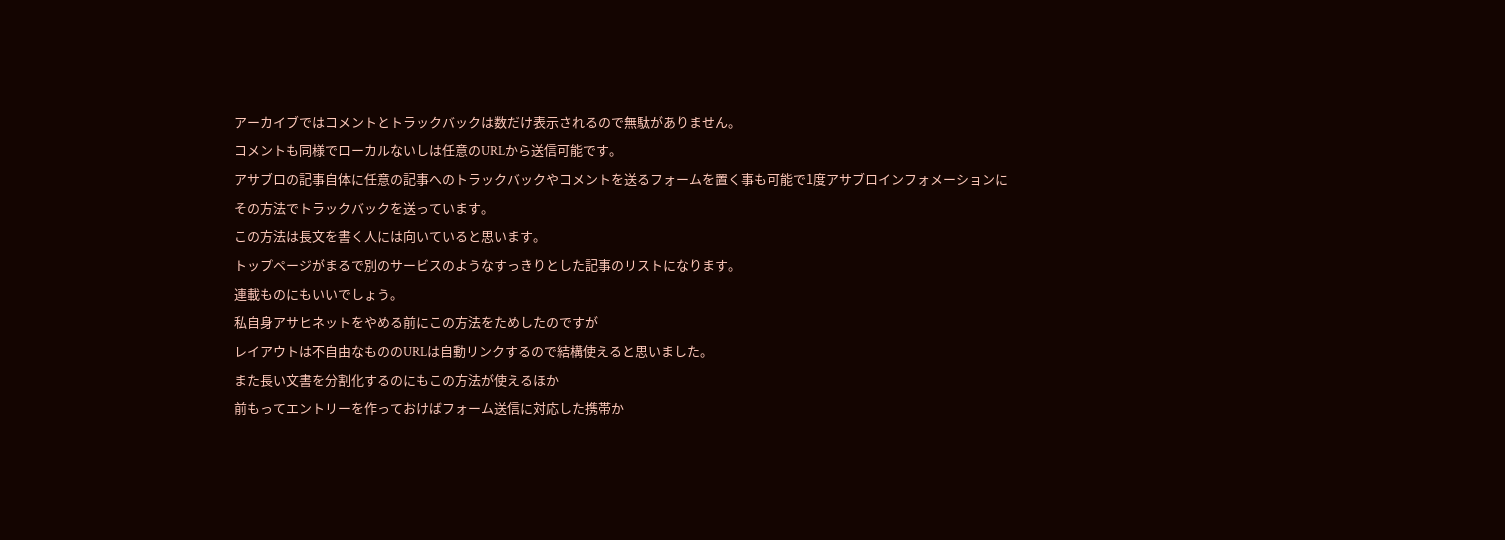アーカイブではコメントとトラックバックは数だけ表示されるので無駄がありません。
コメントも同様でローカルないしは任意のURLから送信可能です。
アサブロの記事自体に任意の記事へのトラックバックやコメントを送るフォームを置く事も可能で1度アサブロインフォメーションに
その方法でトラックバックを送っています。
この方法は長文を書く人には向いていると思います。
トップページがまるで別のサービスのようなすっきりとした記事のリストになります。
連載ものにもいいでしょう。
私自身アサヒネットをやめる前にこの方法をためしたのですが
レイアウトは不自由なもののURLは自動リンクするので結構使えると思いました。
また長い文書を分割化するのにもこの方法が使えるほか
前もってエントリーを作っておけばフォーム送信に対応した携帯か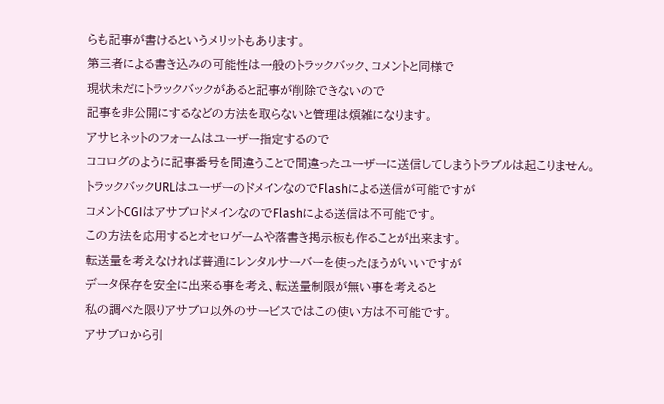らも記事が書けるというメリットもあります。
第三者による書き込みの可能性は一般のトラックバック、コメントと同様で
現状未だにトラックバックがあると記事が削除できないので
記事を非公開にするなどの方法を取らないと管理は煩雑になります。
アサヒネットのフォームはユーザー指定するので
ココログのように記事番号を間違うことで間違ったユーザーに送信してしまうトラブルは起こりません。
トラックバックURLはユーザーのドメインなのでFlashによる送信が可能ですが
コメントCGIはアサブロドメインなのでFlashによる送信は不可能です。
この方法を応用するとオセロゲームや落書き掲示板も作ることが出来ます。
転送量を考えなければ普通にレンタルサーバーを使ったほうがいいですが
データ保存を安全に出来る事を考え、転送量制限が無い事を考えると
私の調べた限りアサブロ以外のサービスではこの使い方は不可能です。
アサブロから引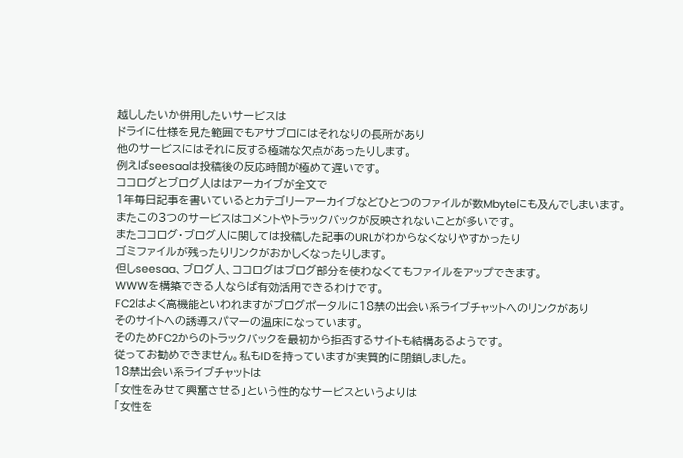越ししたいか併用したいサービスは
ドライに仕様を見た範囲でもアサブロにはそれなりの長所があり
他のサービスにはそれに反する極端な欠点があったりします。
例えばseesaaは投稿後の反応時間が極めて遅いです。
ココログとブログ人ははアーカイブが全文で
1年毎日記事を書いているとカテゴリーアーカイブなどひとつのファイルが数Mbyteにも及んでしまいます。
またこの3つのサービスはコメントやトラックバックが反映されないことが多いです。
またココログ・ブログ人に関しては投稿した記事のURLがわからなくなりやすかったり
ゴミファイルが残ったりリンクがおかしくなったりします。
但しseesaa、ブログ人、ココログはブログ部分を使わなくてもファイルをアップできます。
WWWを構築できる人ならば有効活用できるわけです。
FC2はよく高機能といわれますがブログポータルに18禁の出会い系ライブチャットへのリンクがあり
そのサイトへの誘導スパマーの温床になっています。
そのためFC2からのトラックバックを最初から拒否するサイトも結構あるようです。
従ってお勧めできません。私もIDを持っていますが実質的に閉鎖しました。
18禁出会い系ライブチャットは
「女性をみせて興奮させる」という性的なサービスというよりは
「女性を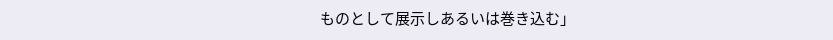ものとして展示しあるいは巻き込む」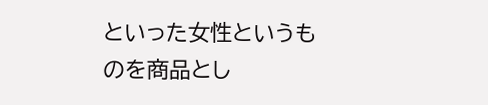といった女性というものを商品とし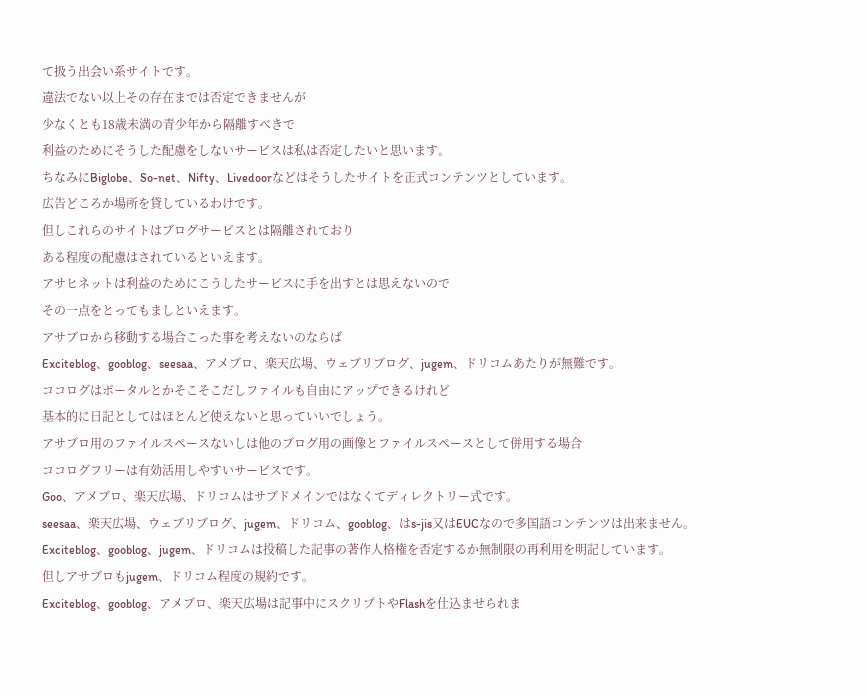て扱う出会い系サイトです。
違法でない以上その存在までは否定できませんが
少なくとも18歳未満の青少年から隔離すべきで
利益のためにそうした配慮をしないサービスは私は否定したいと思います。
ちなみにBiglobe、So-net、Nifty、Livedoorなどはそうしたサイトを正式コンテンツとしています。
広告どころか場所を貸しているわけです。
但しこれらのサイトはブログサービスとは隔離されており
ある程度の配慮はされているといえます。
アサヒネットは利益のためにこうしたサービスに手を出すとは思えないので
その一点をとってもましといえます。
アサブロから移動する場合こった事を考えないのならば
Exciteblog、gooblog、seesaa、アメブロ、楽天広場、ウェブリブログ、jugem、ドリコムあたりが無難です。
ココログはポータルとかそこそこだしファイルも自由にアップできるけれど
基本的に日記としてはほとんど使えないと思っていいでしょう。
アサブロ用のファイルスペースないしは他のブログ用の画像とファイルスペースとして併用する場合
ココログフリーは有効活用しやすいサービスです。
Goo、アメブロ、楽天広場、ドリコムはサブドメインではなくてディレクトリー式です。
seesaa、楽天広場、ウェブリブログ、jugem、ドリコム、gooblog、はs-jis又はEUCなので多国語コンテンツは出来ません。
Exciteblog、gooblog、jugem、ドリコムは投稿した記事の著作人格権を否定するか無制限の再利用を明記しています。
但しアサブロもjugem、ドリコム程度の規約です。
Exciteblog、gooblog、アメブロ、楽天広場は記事中にスクリプトやFlashを仕込ませられま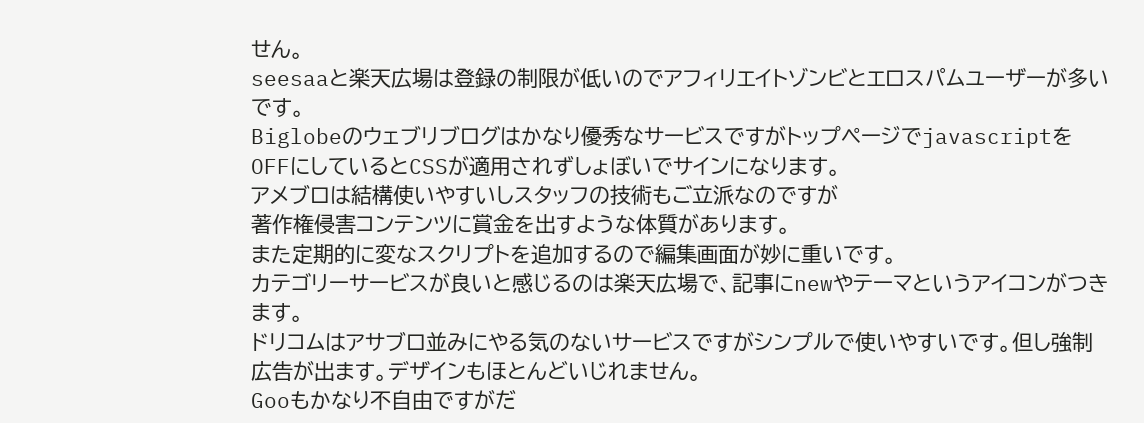せん。
seesaaと楽天広場は登録の制限が低いのでアフィリエイトゾンビとエロスパムユーザーが多いです。
Biglobeのウェブリブログはかなり優秀なサービスですがトップページでjavascriptをOFFにしているとCSSが適用されずしょぼいでサインになります。
アメブロは結構使いやすいしスタッフの技術もご立派なのですが
著作権侵害コンテンツに賞金を出すような体質があります。
また定期的に変なスクリプトを追加するので編集画面が妙に重いです。
カテゴリーサービスが良いと感じるのは楽天広場で、記事にnewやテーマというアイコンがつきます。
ドリコムはアサブロ並みにやる気のないサービスですがシンプルで使いやすいです。但し強制広告が出ます。デザインもほとんどいじれません。
Gooもかなり不自由ですがだ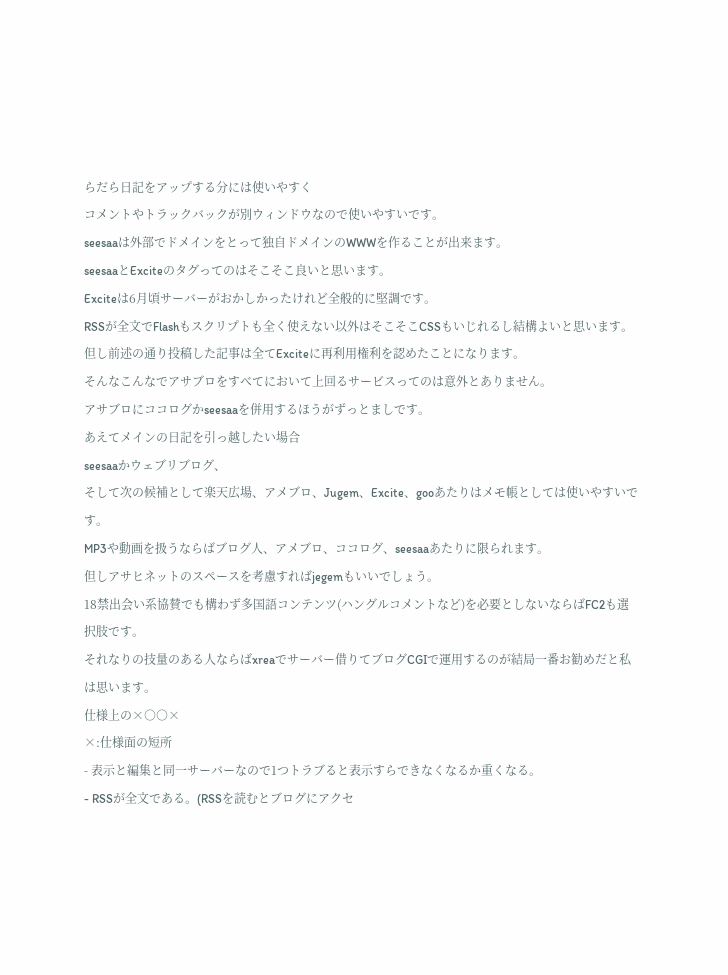らだら日記をアップする分には使いやすく
コメントやトラックバックが別ウィンドウなので使いやすいです。
seesaaは外部でドメインをとって独自ドメインのWWWを作ることが出来ます。
seesaaとExciteのタグってのはそこそこ良いと思います。
Exciteは6月頃サーバーがおかしかったけれど全般的に堅調です。
RSSが全文でFlashもスクリプトも全く使えない以外はそこそこCSSもいじれるし結構よいと思います。
但し前述の通り投稿した記事は全てExciteに再利用権利を認めたことになります。
そんなこんなでアサブロをすべてにおいて上回るサービスってのは意外とありません。
アサブロにココログかseesaaを併用するほうがずっとましです。
あえてメインの日記を引っ越したい場合
seesaaかウェブリブログ、
そして次の候補として楽天広場、アメブロ、Jugem、Excite、gooあたりはメモ帳としては使いやすいです。
MP3や動画を扱うならばブログ人、アメブロ、ココログ、seesaaあたりに限られます。
但しアサヒネットのスペースを考慮すればjegemもいいでしょう。
18禁出会い系協賛でも構わず多国語コンテンツ(ハングルコメントなど)を必要としないならばFC2も選択肢です。
それなりの技量のある人ならばxreaでサーバー借りてブログCGIで運用するのが結局一番お勧めだと私は思います。
仕様上の×○○×
×:仕様面の短所
- 表示と編集と同一サーバーなので1つトラブると表示すらできなくなるか重くなる。
- RSSが全文である。(RSSを読むとブログにアクセ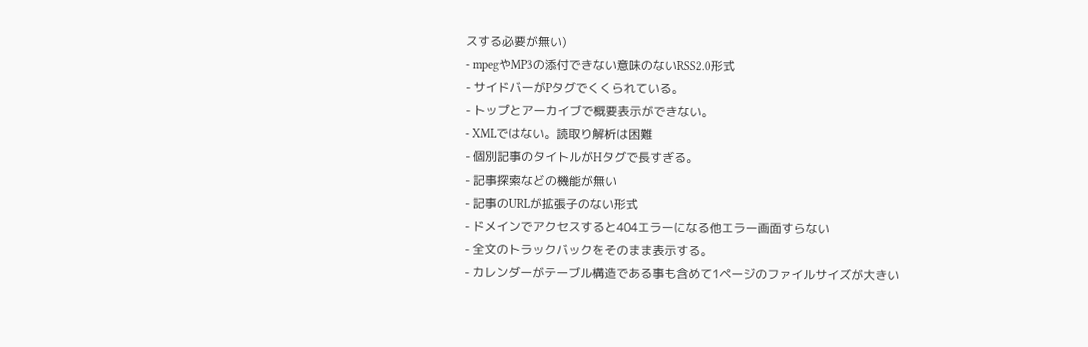スする必要が無い)
- mpegやMP3の添付できない意味のないRSS2.0形式
- サイドバーがPタグでくくられている。
- トップとアーカイブで概要表示ができない。
- XMLではない。読取り解析は困難
- 個別記事のタイトルがHタグで長すぎる。
- 記事探索などの機能が無い
- 記事のURLが拡張子のない形式
- ドメインでアクセスすると404エラーになる他エラー画面すらない
- 全文のトラックバックをそのまま表示する。
- カレンダーがテーブル構造である事も含めて1ページのファイルサイズが大きい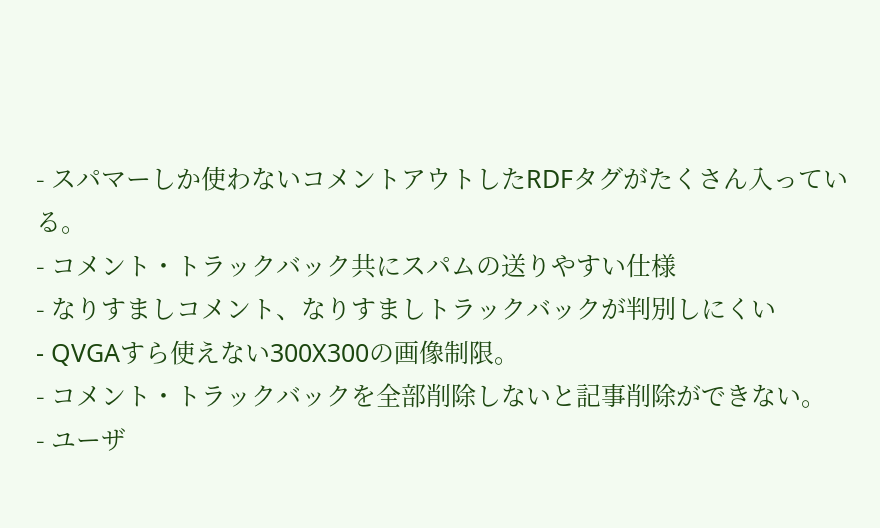- スパマーしか使わないコメントアウトしたRDFタグがたくさん入っている。
- コメント・トラックバック共にスパムの送りやすい仕様
- なりすましコメント、なりすましトラックバックが判別しにくい
- QVGAすら使えない300X300の画像制限。
- コメント・トラックバックを全部削除しないと記事削除ができない。
- ユーザ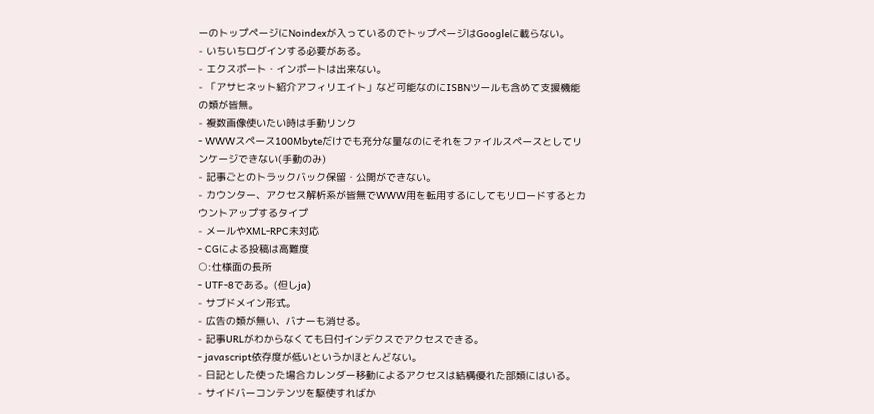ーのトップページにNoindexが入っているのでトップページはGoogleに載らない。
- いちいちログインする必要がある。
- エクスポート・インポートは出来ない。
- 「アサヒネット紹介アフィリエイト」など可能なのにISBNツールも含めて支援機能の類が皆無。
- 複数画像使いたい時は手動リンク
- WWWスペース100Mbyteだけでも充分な量なのにそれをファイルスペースとしてリンケージできない(手動のみ)
- 記事ごとのトラックバック保留・公開ができない。
- カウンター、アクセス解析系が皆無でWWW用を転用するにしてもリロードするとカウントアップするタイプ
- メールやXML-RPC未対応
- CGによる投稿は高難度
○:仕様面の長所
- UTF-8である。(但しja)
- サブドメイン形式。
- 広告の類が無い、バナーも消せる。
- 記事URLがわからなくても日付インデクスでアクセスできる。
- javascript依存度が低いというかほとんどない。
- 日記とした使った場合カレンダー移動によるアクセスは結構優れた部類にはいる。
- サイドバーコンテンツを駆使すればか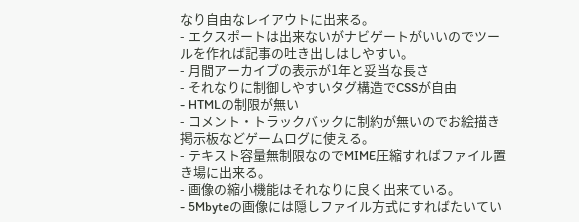なり自由なレイアウトに出来る。
- エクスポートは出来ないがナビゲートがいいのでツールを作れば記事の吐き出しはしやすい。
- 月間アーカイブの表示が1年と妥当な長さ
- それなりに制御しやすいタグ構造でCSSが自由
- HTMLの制限が無い
- コメント・トラックバックに制約が無いのでお絵描き掲示板などゲームログに使える。
- テキスト容量無制限なのでMIME圧縮すればファイル置き場に出来る。
- 画像の縮小機能はそれなりに良く出来ている。
- 5Mbyteの画像には隠しファイル方式にすればたいてい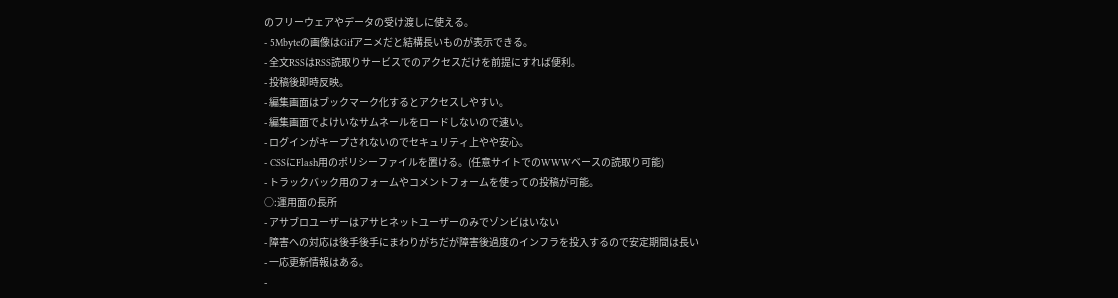のフリーウェアやデータの受け渡しに使える。
- 5Mbyteの画像はGifアニメだと結構長いものが表示できる。
- 全文RSSはRSS読取りサービスでのアクセスだけを前提にすれば便利。
- 投稿後即時反映。
- 編集画面はブックマーク化するとアクセスしやすい。
- 編集画面でよけいなサムネールをロードしないので速い。
- ログインがキープされないのでセキュリティ上やや安心。
- CSSにFlash用のポリシーファイルを置ける。(任意サイトでのWWWベースの読取り可能)
- トラックバック用のフォームやコメントフォームを使っての投稿が可能。
○:運用面の長所
- アサブロユーザーはアサヒネットユーザーのみでゾンビはいない
- 障害への対応は後手後手にまわりがちだが障害後過度のインフラを投入するので安定期間は長い
- 一応更新情報はある。
-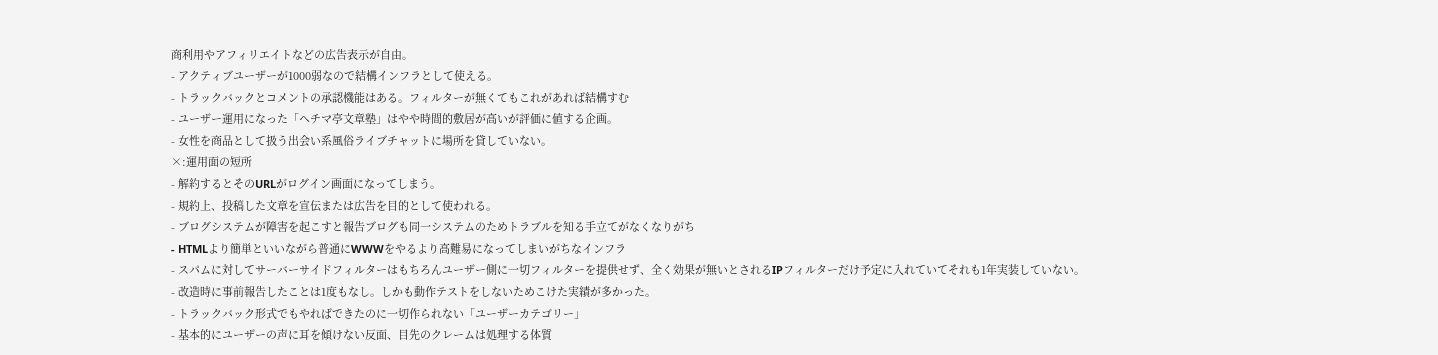商利用やアフィリエイトなどの広告表示が自由。
- アクティブユーザーが1000弱なので結構インフラとして使える。
- トラックバックとコメントの承認機能はある。フィルターが無くてもこれがあれば結構すむ
- ユーザー運用になった「ヘチマ亭文章塾」はやや時間的敷居が高いが評価に値する企画。
- 女性を商品として扱う出会い系風俗ライブチャットに場所を貸していない。
×:運用面の短所
- 解約するとそのURLがログイン画面になってしまう。
- 規約上、投稿した文章を宣伝または広告を目的として使われる。
- ブログシステムが障害を起こすと報告ブログも同一システムのためトラブルを知る手立てがなくなりがち
- HTMLより簡単といいながら普通にWWWをやるより高難易になってしまいがちなインフラ
- スパムに対してサーバーサイドフィルターはもちろんユーザー側に一切フィルターを提供せず、全く効果が無いとされるIPフィルターだけ予定に入れていてそれも1年実装していない。
- 改造時に事前報告したことは1度もなし。しかも動作テストをしないためこけた実績が多かった。
- トラックバック形式でもやればできたのに一切作られない「ユーザーカテゴリー」
- 基本的にユーザーの声に耳を傾けない反面、目先のクレームは処理する体質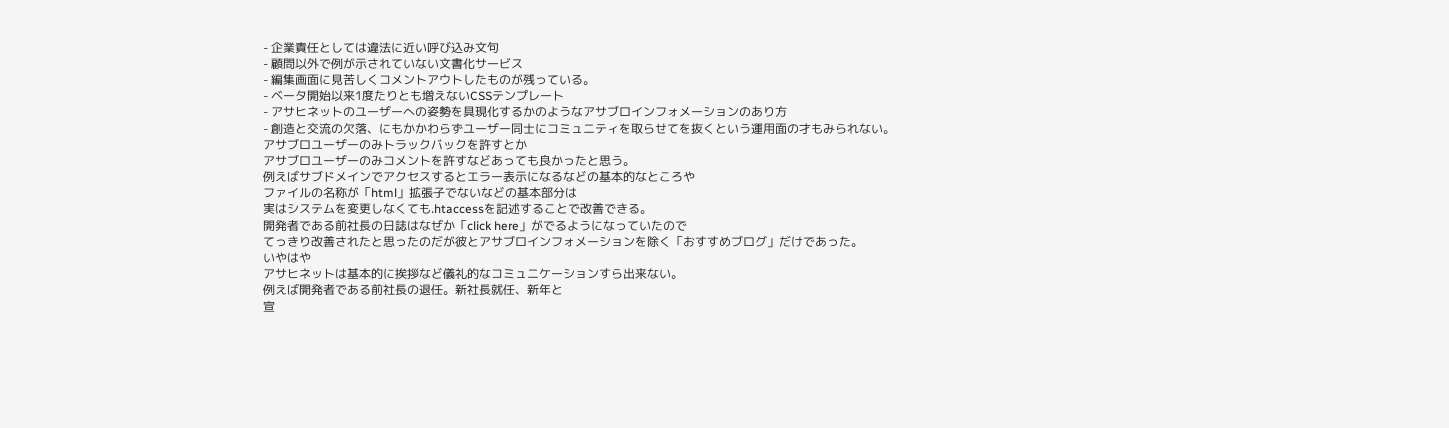- 企業責任としては違法に近い呼び込み文句
- 顧問以外で例が示されていない文書化サービス
- 編集画面に見苦しくコメントアウトしたものが残っている。
- ベータ開始以来1度たりとも増えないCSSテンプレート
- アサヒネットのユーザーへの姿勢を具現化するかのようなアサブロインフォメーションのあり方
- 創造と交流の欠落、にもかかわらずユーザー同士にコミュニティを取らせてを抜くという運用面の才もみられない。
アサブロユーザーのみトラックバックを許すとか
アサブロユーザーのみコメントを許すなどあっても良かったと思う。
例えばサブドメインでアクセスするとエラー表示になるなどの基本的なところや
ファイルの名称が「html」拡張子でないなどの基本部分は
実はシステムを変更しなくても.htaccessを記述することで改善できる。
開発者である前社長の日誌はなぜか「click here」がでるようになっていたので
てっきり改善されたと思ったのだが彼とアサブロインフォメーションを除く「おすすめブログ」だけであった。
いやはや
アサヒネットは基本的に挨拶など儀礼的なコミュニケーションすら出来ない。
例えば開発者である前社長の退任。新社長就任、新年と
宣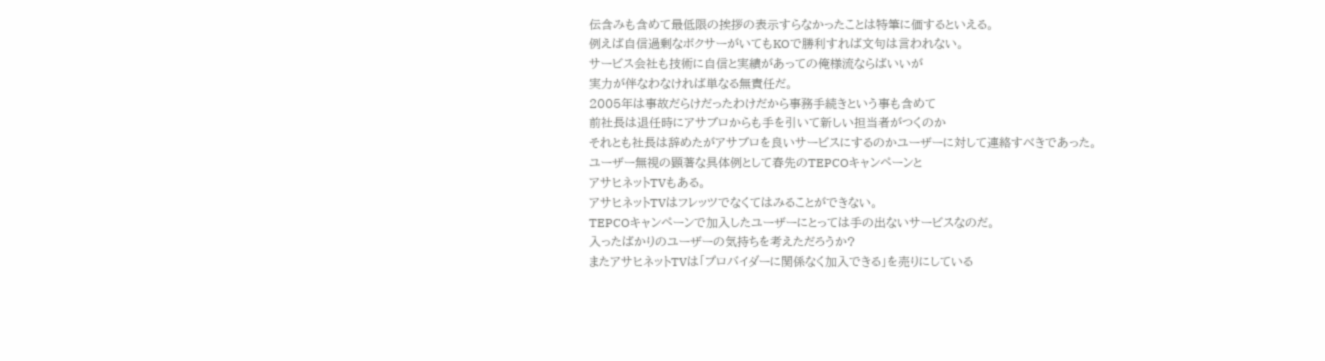伝含みも含めて最低限の挨拶の表示すらなかったことは特筆に価するといえる。
例えば自信過剰なボクサーがいてもKOで勝利すれば文句は言われない。
サービス会社も技術に自信と実績があっての俺様流ならばいいが
実力が伴なわなければ単なる無責任だ。
2005年は事故だらけだったわけだから事務手続きという事も含めて
前社長は退任時にアサブロからも手を引いて新しい担当者がつくのか
それとも社長は辞めたがアサブロを良いサービスにするのかユーザーに対して連絡すべきであった。
ユーザー無視の顕著な具体例として春先のTEPCOキャンペーンと
アサヒネットTVもある。
アサヒネットTVはフレッツでなくてはみることができない。
TEPCOキャンペーンで加入したユーザーにとっては手の出ないサービスなのだ。
入ったばかりのユーザーの気持ちを考えただろうか?
またアサヒネットTVは「プロバイダーに関係なく加入できる」を売りにしている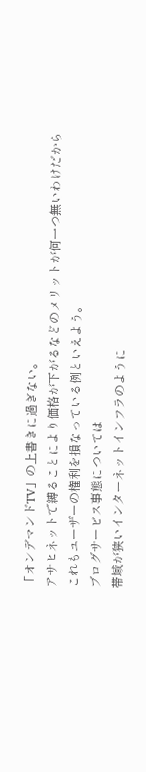「オンデマンドTV」の上書きに過ぎない。
アサヒネットで縛ることにより価格が下がるなどのメリットが何一つ無いわけだから
これもユーザーの権利を損なっている例といえよう。
ブログサービス事態については
帯域が狭いインターネットインフラのように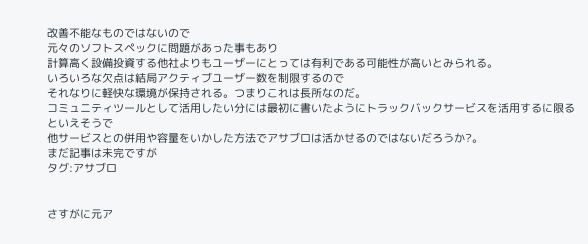改善不能なものではないので
元々のソフトスペックに問題があった事もあり
計算高く設備投資する他社よりもユーザーにとっては有利である可能性が高いとみられる。
いろいろな欠点は結局アクティブユーザー数を制限するので
それなりに軽快な環境が保持される。つまりこれは長所なのだ。
コミュニティツールとして活用したい分には最初に書いたようにトラックバックサービスを活用するに限るといえそうで
他サービスとの併用や容量をいかした方法でアサブロは活かせるのではないだろうか?。
まだ記事は未完ですが
タグ:アサブロ


さすがに元ア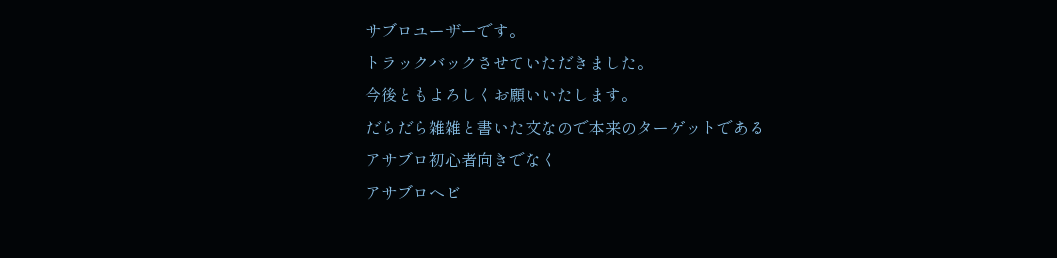サブロユーザーです。
トラックバックさせていただきました。
今後ともよろしくお願いいたします。
だらだら雑雑と書いた文なので本来のターゲットである
アサブロ初心者向きでなく
アサブロヘビ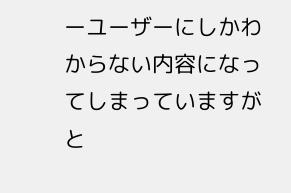ーユーザーにしかわからない内容になってしまっていますが
と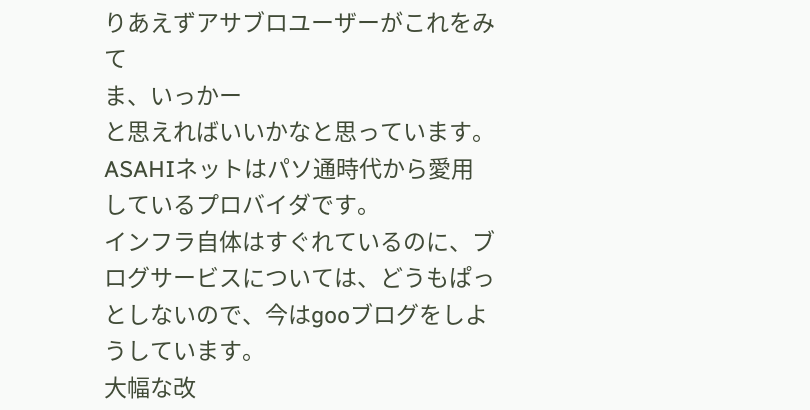りあえずアサブロユーザーがこれをみて
ま、いっかー
と思えればいいかなと思っています。
ASAHIネットはパソ通時代から愛用しているプロバイダです。
インフラ自体はすぐれているのに、ブログサービスについては、どうもぱっとしないので、今はgooブログをしようしています。
大幅な改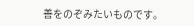善をのぞみたいものです。